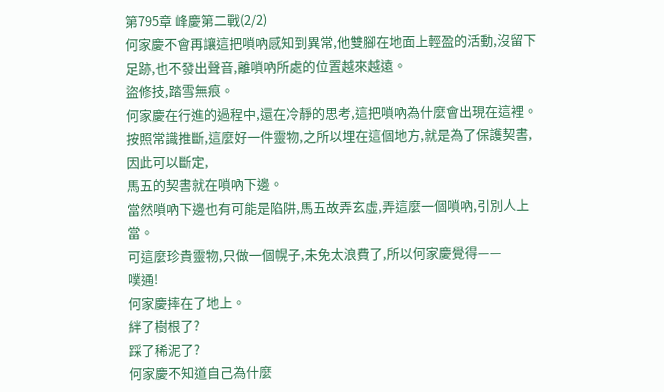第795章 峰慶第二戰(2/2)
何家慶不會再讓這把嗩吶感知到異常,他雙腳在地面上輕盈的活動,沒留下足跡,也不發出聲音,離嗩吶所處的位置越來越遠。
盜修技,踏雪無痕。
何家慶在行進的過程中,還在冷靜的思考,這把嗩吶為什麼會出現在這裡。
按照常識推斷,這麼好一件靈物,之所以埋在這個地方,就是為了保護契書,因此可以斷定,
馬五的契書就在嗩吶下邊。
當然嗩吶下邊也有可能是陷阱,馬五故弄玄虛,弄這麼一個嗩吶,引別人上當。
可這麼珍貴靈物,只做一個幌子,未免太浪費了,所以何家慶覺得——
噗通!
何家慶摔在了地上。
絆了樹根了?
踩了稀泥了?
何家慶不知道自己為什麼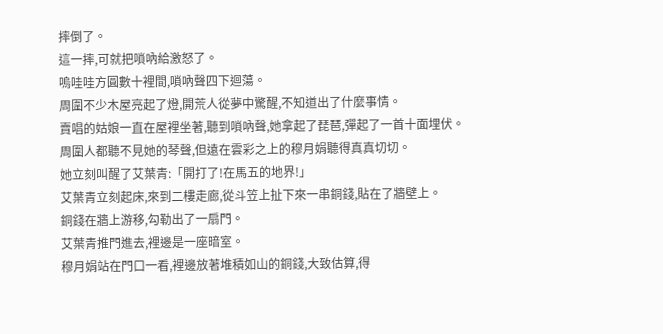摔倒了。
這一摔,可就把嗩吶給激怒了。
嗚哇哇方圓數十裡間,嗩吶聲四下迴蕩。
周圍不少木屋亮起了燈,開荒人從夢中驚醒,不知道出了什麼事情。
賣唱的姑娘一直在屋裡坐著,聽到嗩吶聲,她拿起了琵琶,彈起了一首十面埋伏。
周圍人都聽不見她的琴聲,但遠在雲彩之上的穆月娟聽得真真切切。
她立刻叫醒了艾葉青:「開打了!在馬五的地界!」
艾葉青立刻起床,來到二樓走廊,從斗笠上扯下來一串銅錢,貼在了牆壁上。
銅錢在牆上游移,勾勒出了一扇門。
艾葉青推門進去,裡邊是一座暗室。
穆月娟站在門口一看,裡邊放著堆積如山的銅錢,大致估算,得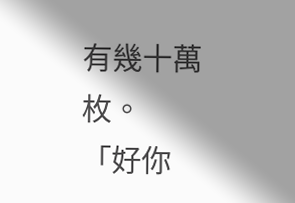有幾十萬枚。
「好你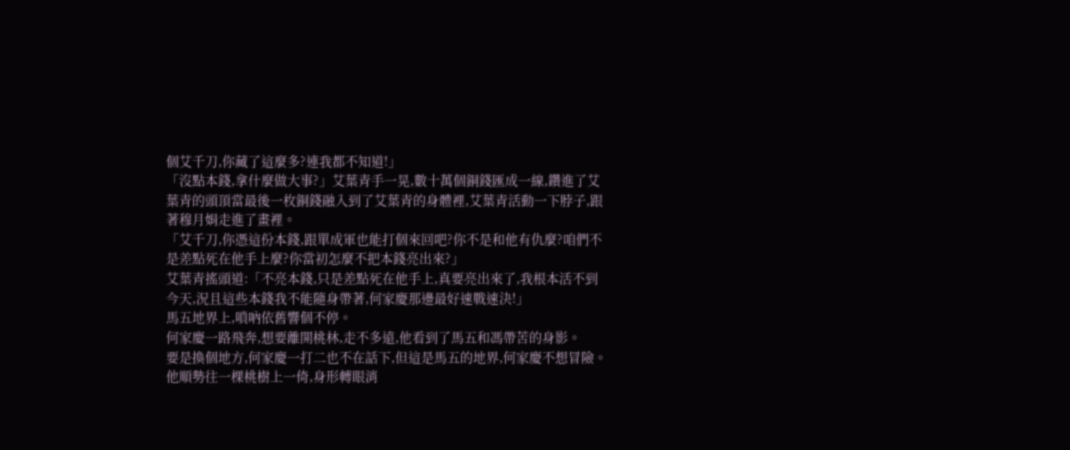個艾千刀,你藏了這麼多?連我都不知道!」
「沒點本錢,拿什麼做大事?」艾葉青手一晃,數十萬個銅錢匯成一線,鑽進了艾葉青的頭頂當最後一枚銅錢融入到了艾葉青的身體裡,艾葉青活動一下脖子,跟著穆月娟走進了畫裡。
「艾千刀,你憑這份本錢,跟單成軍也能打個來回吧?你不是和他有仇麼?咱們不是差點死在他手上麼?你當初怎麼不把本錢亮出來?」
艾葉青搖頭道:「不亮本錢,只是差點死在他手上,真要亮出來了,我根本活不到今天,況且這些本錢我不能隨身帶著,何家慶那邊最好速戰速決!」
馬五地界上,嗩吶依舊響個不停。
何家慶一路飛奔,想要離開桃林,走不多遠,他看到了馬五和馮帶苦的身影。
要是換個地方,何家慶一打二也不在話下,但這是馬五的地界,何家慶不想冒險。
他順勢往一棵桃樹上一倚,身形轉眼消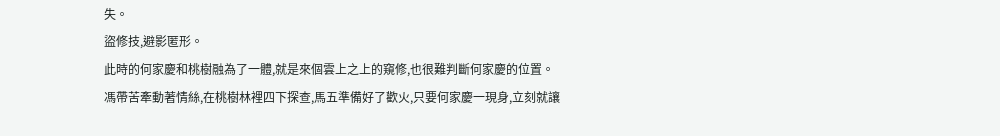失。
盜修技,避影匿形。
此時的何家慶和桃樹融為了一體,就是來個雲上之上的窺修,也很難判斷何家慶的位置。
馮帶苦牽動著情絲,在桃樹林裡四下探查,馬五準備好了歡火,只要何家慶一現身,立刻就讓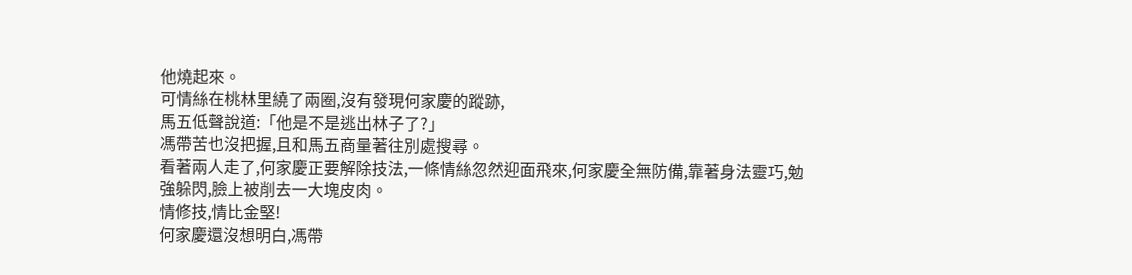他燒起來。
可情絲在桃林里繞了兩圈,沒有發現何家慶的蹤跡,
馬五低聲說道:「他是不是逃出林子了?」
馮帶苦也沒把握,且和馬五商量著往別處搜尋。
看著兩人走了,何家慶正要解除技法,一條情絲忽然迎面飛來,何家慶全無防備,靠著身法靈巧,勉強躲閃,臉上被削去一大塊皮肉。
情修技,情比金堅!
何家慶還沒想明白,馮帶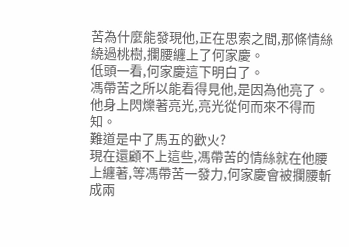苦為什麼能發現他,正在思索之間,那條情絲繞過桃樹,攔腰纏上了何家慶。
低頭一看,何家慶這下明白了。
馮帶苦之所以能看得見他,是因為他亮了。
他身上閃爍著亮光,亮光從何而來不得而知。
難道是中了馬五的歡火?
現在還顧不上這些,馮帶苦的情絲就在他腰上纏著,等馮帶苦一發力,何家慶會被攔腰斬成兩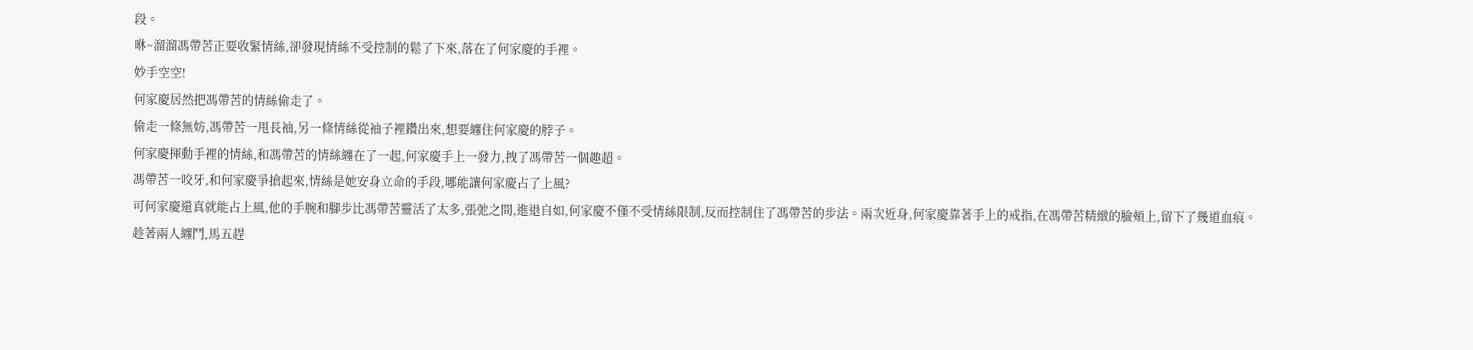段。
咻~溜溜馮帶苦正要收緊情絲,卻發現情絲不受控制的鬆了下來,落在了何家慶的手裡。
妙手空空!
何家慶居然把馮帶苦的情絲偷走了。
偷走一條無妨,馮帶苦一甩長袖,另一條情絲從袖子裡鑽出來,想要纏住何家慶的脖子。
何家慶揮動手裡的情絲,和馮帶苦的情絲纏在了一起,何家慶手上一發力,拽了馮帶苦一個趣超。
馮帶苦一咬牙,和何家慶爭搶起來,情絲是她安身立命的手段,哪能讓何家慶占了上風?
可何家慶還真就能占上風,他的手腕和腳步比馮帶苦靈活了太多,張弛之間,進退自如,何家慶不僅不受情絲限制,反而控制住了馮帶苦的步法。兩次近身,何家慶靠著手上的戒指,在馮帶苦精緻的臉頰上,留下了幾道血痕。
趁著兩人纏鬥,馬五趕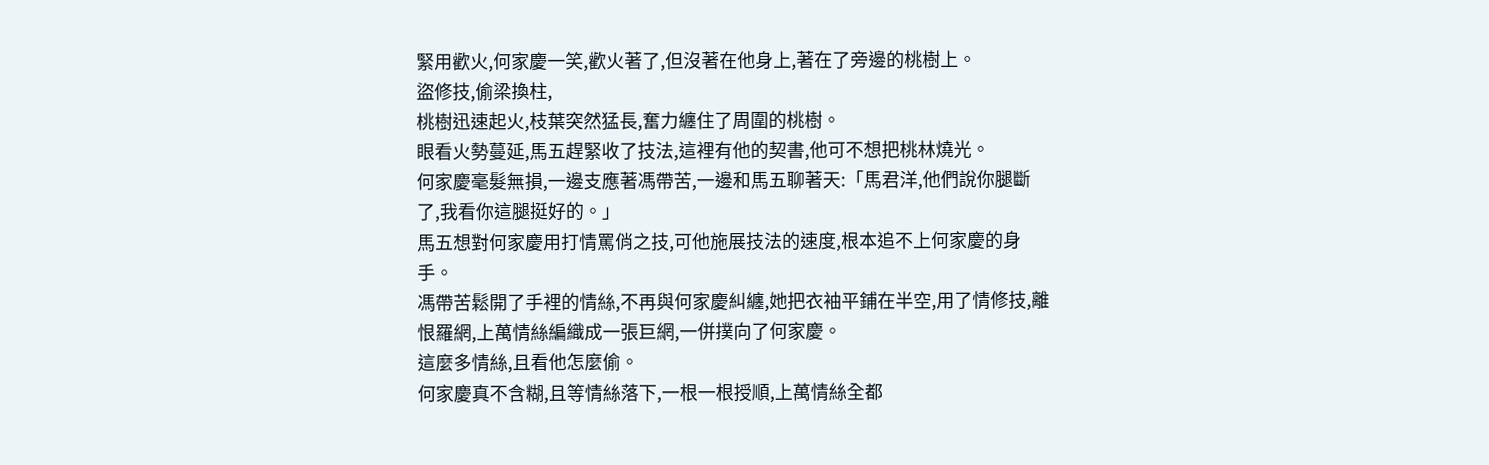緊用歡火,何家慶一笑,歡火著了,但沒著在他身上,著在了旁邊的桃樹上。
盜修技,偷梁換柱,
桃樹迅速起火,枝葉突然猛長,奮力纏住了周圍的桃樹。
眼看火勢蔓延,馬五趕緊收了技法,這裡有他的契書,他可不想把桃林燒光。
何家慶毫髮無損,一邊支應著馮帶苦,一邊和馬五聊著天:「馬君洋,他們說你腿斷了,我看你這腿挺好的。」
馬五想對何家慶用打情罵俏之技,可他施展技法的速度,根本追不上何家慶的身手。
馮帶苦鬆開了手裡的情絲,不再與何家慶糾纏,她把衣袖平鋪在半空,用了情修技,離恨羅網,上萬情絲編織成一張巨網,一併撲向了何家慶。
這麼多情絲,且看他怎麼偷。
何家慶真不含糊,且等情絲落下,一根一根授順,上萬情絲全都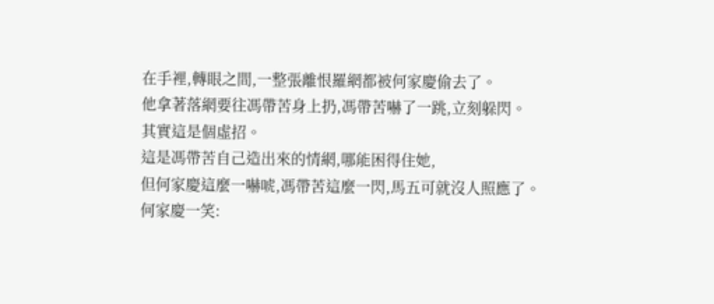在手裡,轉眼之間,一整張離恨羅網都被何家慶偷去了。
他拿著落網要往馮帶苦身上扔,馮帶苦嚇了一跳,立刻躲閃。
其實這是個虛招。
這是馮帶苦自己造出來的情網,哪能困得住她,
但何家慶這麼一嚇唬,馮帶苦這麼一閃,馬五可就沒人照應了。
何家慶一笑: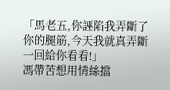「馬老五,你誣陷我弄斷了你的腿筋,今天我就真弄斷一回給你看看!」
馮帶苦想用情絲擋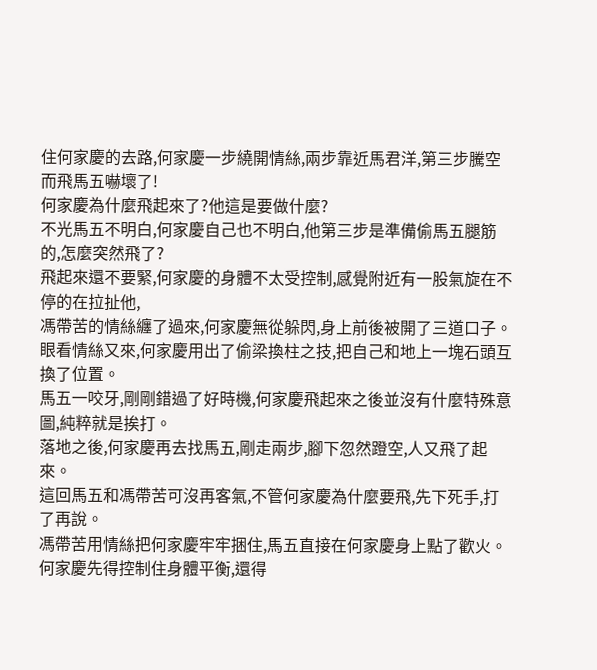住何家慶的去路,何家慶一步繞開情絲,兩步靠近馬君洋,第三步騰空而飛馬五嚇壞了!
何家慶為什麼飛起來了?他這是要做什麼?
不光馬五不明白,何家慶自己也不明白,他第三步是準備偷馬五腿筋的,怎麼突然飛了?
飛起來還不要緊,何家慶的身體不太受控制,感覺附近有一股氣旋在不停的在拉扯他,
馮帶苦的情絲纏了過來,何家慶無從躲閃,身上前後被開了三道口子。
眼看情絲又來,何家慶用出了偷梁換柱之技,把自己和地上一塊石頭互換了位置。
馬五一咬牙,剛剛錯過了好時機,何家慶飛起來之後並沒有什麼特殊意圖,純粹就是挨打。
落地之後,何家慶再去找馬五,剛走兩步,腳下忽然蹬空,人又飛了起來。
這回馬五和馮帶苦可沒再客氣,不管何家慶為什麼要飛,先下死手,打了再說。
馮帶苦用情絲把何家慶牢牢捆住,馬五直接在何家慶身上點了歡火。
何家慶先得控制住身體平衡,還得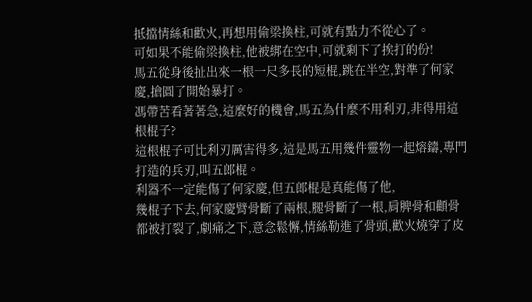抵擋情絲和歡火,再想用偷梁換柱,可就有點力不從心了。
可如果不能偷梁換柱,他被綁在空中,可就剩下了挨打的份!
馬五從身後扯出來一根一尺多長的短棍,跳在半空,對準了何家慶,搶圓了開始暴打。
馮帶苦看著著急,這麼好的機會,馬五為什麼不用利刃,非得用這根棍子?
這根棍子可比利刃厲害得多,這是馬五用幾件靈物一起熔鑄,專門打造的兵刃,叫五郎棍。
利器不一定能傷了何家慶,但五郎棍是真能傷了他,
幾棍子下去,何家慶臂骨斷了兩根,腿骨斷了一根,肩脾骨和顴骨都被打裂了,劇痛之下,意念鬆懈,情絲勒進了骨頭,歡火燒穿了皮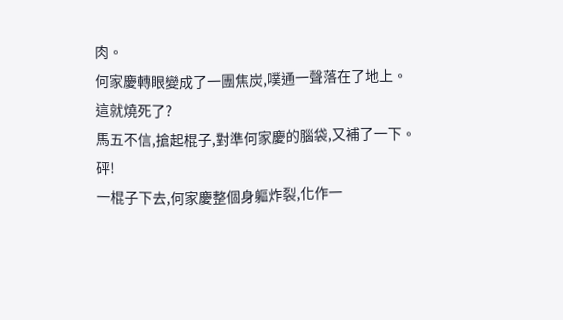肉。
何家慶轉眼變成了一團焦炭,噗通一聲落在了地上。
這就燒死了?
馬五不信,搶起棍子,對準何家慶的腦袋,又補了一下。
砰!
一棍子下去,何家慶整個身軀炸裂,化作一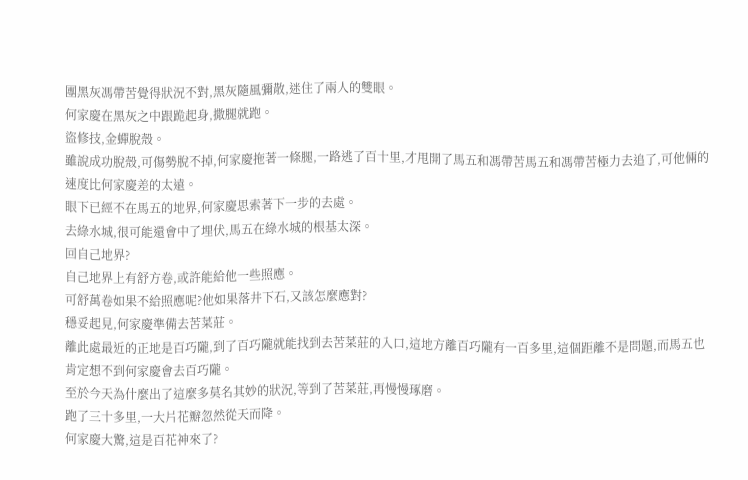團黑灰馮帶苦覺得狀況不對,黑灰隨風彌散,迷住了兩人的雙眼。
何家慶在黑灰之中跟跪起身,撒腿就跑。
盜修技,金蟬脫殼。
雖說成功脫殼,可傷勢脫不掉,何家慶拖著一條腿,一路逃了百十里,才甩開了馬五和馮帶苦馬五和馮帶苦極力去追了,可他倆的速度比何家慶差的太遠。
眼下已經不在馬五的地界,何家慶思索著下一步的去處。
去綠水城,很可能還會中了埋伏,馬五在綠水城的根基太深。
回自己地界?
自己地界上有舒方卷,或許能給他一些照應。
可舒萬卷如果不給照應呢?他如果落井下石,又該怎麼應對?
穩妥起見,何家慶準備去苦菜莊。
離此處最近的正地是百巧隴,到了百巧隴就能找到去苦菜莊的入口,這地方離百巧隴有一百多里,這個距離不是問題,而馬五也肯定想不到何家慶會去百巧隴。
至於今天為什麼出了這麼多莫名其妙的狀況,等到了苦菜莊,再慢慢琢磨。
跑了三十多里,一大片花瓣忽然從天而降。
何家慶大驚,這是百花神來了?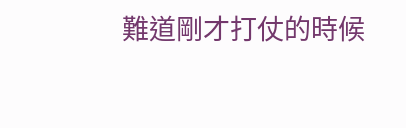難道剛才打仗的時候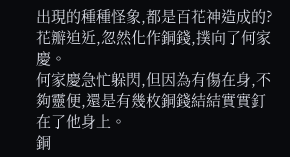出現的種種怪象,都是百花神造成的?
花瓣迫近,忽然化作銅錢,撲向了何家慶。
何家慶急忙躲閃,但因為有傷在身,不夠靈便,還是有幾枚銅錢結結實實釘在了他身上。
銅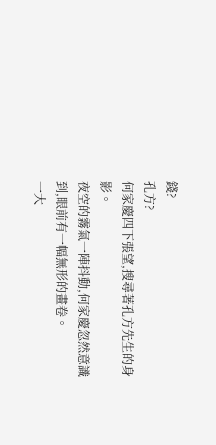錢?
孔方?
何家慶四下張望,搜尋著孔方先生的身影。
夜空的霧氣一陣抖動,何家慶忽然意識到,眼前有一幅無形的畫卷。
一大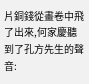片銅錢從畫卷中飛了出來,何家慶聽到了孔方先生的聲音: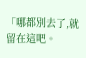「哪都別去了,就留在這吧。